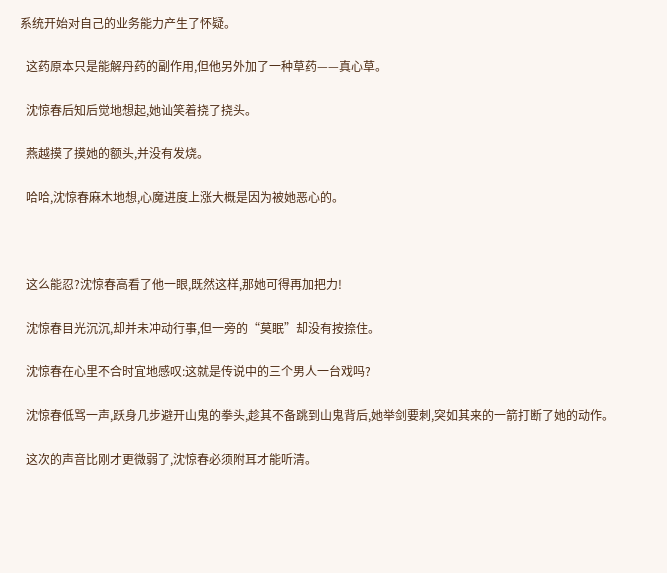系统开始对自己的业务能力产生了怀疑。

  这药原本只是能解丹药的副作用,但他另外加了一种草药——真心草。

  沈惊春后知后觉地想起,她讪笑着挠了挠头。

  燕越摸了摸她的额头,并没有发烧。

  哈哈,沈惊春麻木地想,心魔进度上涨大概是因为被她恶心的。



  这么能忍?沈惊春高看了他一眼,既然这样,那她可得再加把力!

  沈惊春目光沉沉,却并未冲动行事,但一旁的“莫眠”却没有按捺住。

  沈惊春在心里不合时宜地感叹:这就是传说中的三个男人一台戏吗?

  沈惊春低骂一声,跃身几步避开山鬼的拳头,趁其不备跳到山鬼背后,她举剑要刺,突如其来的一箭打断了她的动作。

  这次的声音比刚才更微弱了,沈惊春必须附耳才能听清。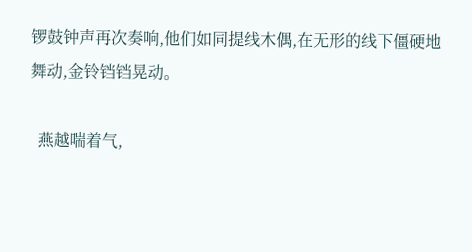锣鼓钟声再次奏响,他们如同提线木偶,在无形的线下僵硬地舞动,金铃铛铛晃动。

  燕越喘着气,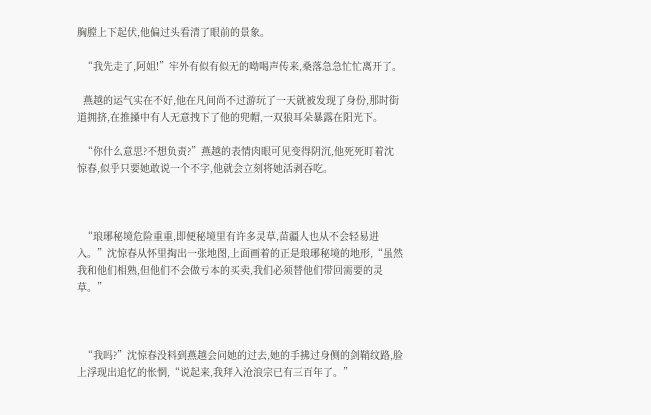胸膛上下起伏,他偏过头看清了眼前的景象。

  “我先走了,阿姐!”牢外有似有似无的呦喝声传来,桑落急急忙忙离开了。

  燕越的运气实在不好,他在凡间尚不过游玩了一天就被发现了身份,那时街道拥挤,在推搡中有人无意拽下了他的兜帽,一双狼耳朵暴露在阳光下。

  “你什么意思?不想负责?”燕越的表情肉眼可见变得阴沉,他死死盯着沈惊春,似乎只要她敢说一个不字,他就会立刻将她活剥吞吃。



  “琅琊秘境危险重重,即便秘境里有许多灵草,苗疆人也从不会轻易进入。”沈惊春从怀里掏出一张地图,上面画着的正是琅琊秘境的地形,“虽然我和他们相熟,但他们不会做亏本的买卖,我们必须替他们带回需要的灵草。”



  “我吗?”沈惊春没料到燕越会问她的过去,她的手拂过身侧的剑鞘纹路,脸上浮现出追忆的怅惘,“说起来,我拜入沧浪宗已有三百年了。”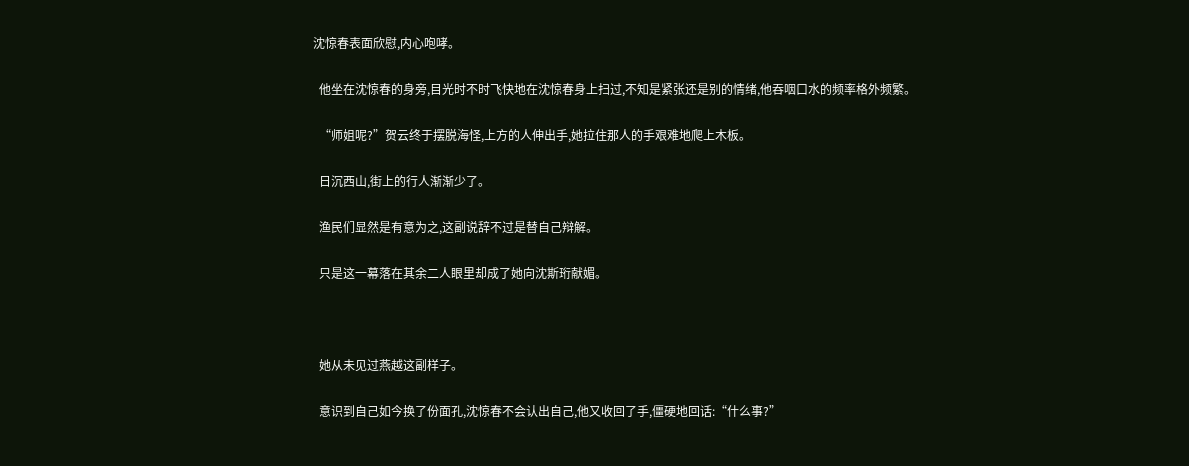沈惊春表面欣慰,内心咆哮。

  他坐在沈惊春的身旁,目光时不时飞快地在沈惊春身上扫过,不知是紧张还是别的情绪,他吞咽口水的频率格外频繁。

  “师姐呢?”贺云终于摆脱海怪,上方的人伸出手,她拉住那人的手艰难地爬上木板。

  日沉西山,街上的行人渐渐少了。

  渔民们显然是有意为之,这副说辞不过是替自己辩解。

  只是这一幕落在其余二人眼里却成了她向沈斯珩献媚。



  她从未见过燕越这副样子。

  意识到自己如今换了份面孔,沈惊春不会认出自己,他又收回了手,僵硬地回话:“什么事?”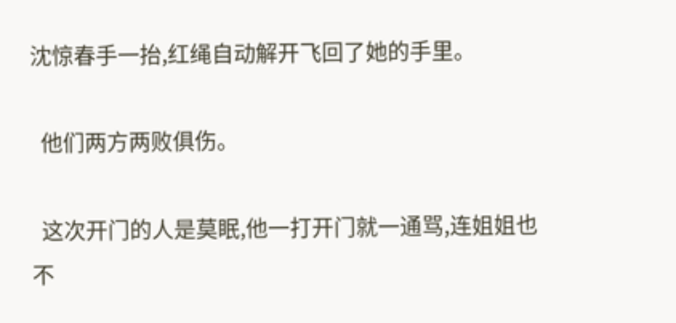沈惊春手一抬,红绳自动解开飞回了她的手里。

  他们两方两败俱伤。

  这次开门的人是莫眠,他一打开门就一通骂,连姐姐也不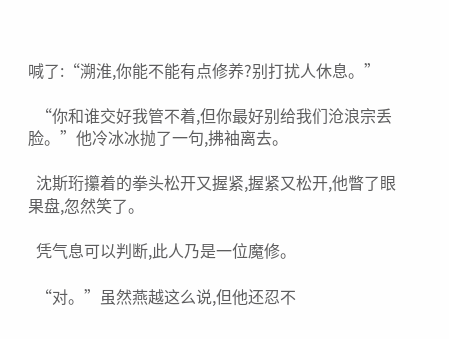喊了:“溯淮,你能不能有点修养?别打扰人休息。”

  “你和谁交好我管不着,但你最好别给我们沧浪宗丢脸。”他冷冰冰抛了一句,拂袖离去。

  沈斯珩攥着的拳头松开又握紧,握紧又松开,他瞥了眼果盘,忽然笑了。

  凭气息可以判断,此人乃是一位魔修。

  “对。”虽然燕越这么说,但他还忍不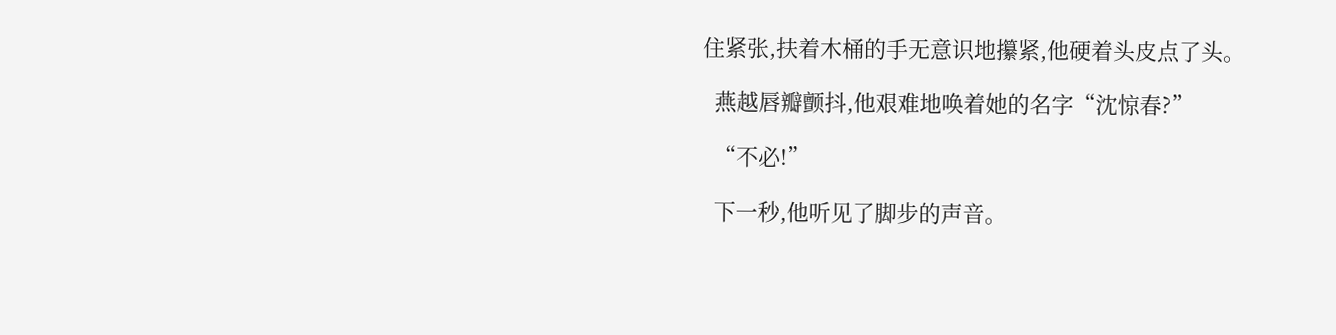住紧张,扶着木桶的手无意识地攥紧,他硬着头皮点了头。

  燕越唇瓣颤抖,他艰难地唤着她的名字“沈惊春?”

  “不必!”

  下一秒,他听见了脚步的声音。